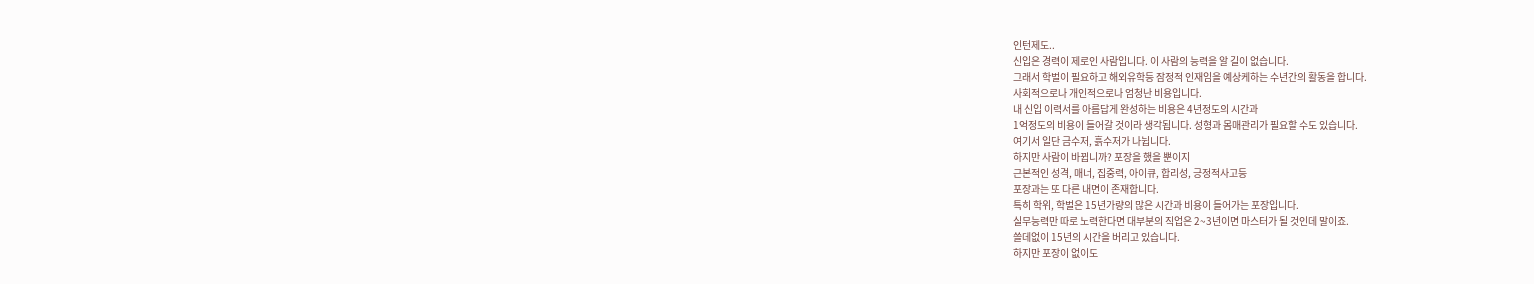인턴제도..
신입은 경력이 제로인 사람입니다. 이 사람의 능력을 알 길이 없습니다.
그래서 학벌이 필요하고 해외유학등 잠정적 인재임을 예상케하는 수년간의 활동을 합니다.
사회적으로나 개인적으로나 엄청난 비용입니다.
내 신입 이력서를 아름답게 완성하는 비용은 4년정도의 시간과
1억정도의 비용이 들어갈 것이라 생각됩니다. 성형과 몸매관리가 필요할 수도 있습니다.
여기서 일단 금수저, 흙수저가 나뉩니다.
하지만 사람이 바뀝니까? 포장을 했을 뿐이지
근본적인 성격, 매너, 집중력, 아이큐, 합리성, 긍정적사고등
포장과는 또 다른 내면이 존재합니다.
특히 학위, 학벌은 15년가량의 많은 시간과 비용이 들어가는 포장입니다.
실무능력만 따로 노력한다면 대부분의 직업은 2~3년이면 마스터가 될 것인데 말이죠.
쓸데없이 15년의 시간을 버리고 있습니다.
하지만 포장이 없이도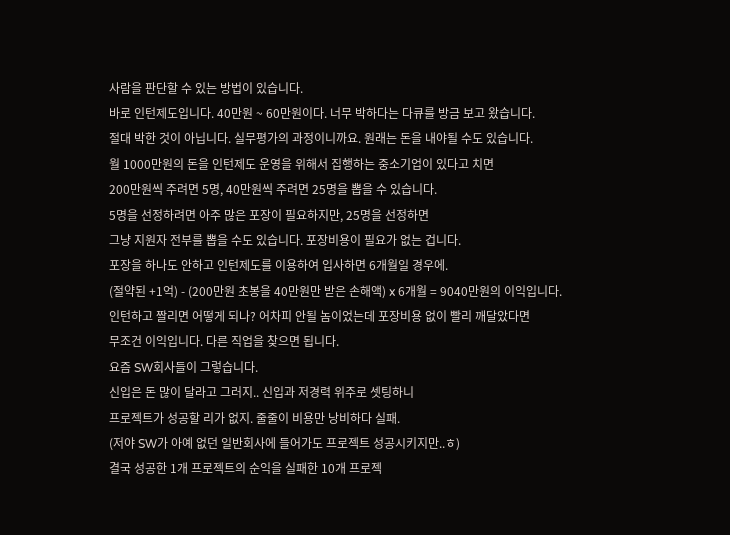사람을 판단할 수 있는 방법이 있습니다.
바로 인턴제도입니다. 40만원 ~ 60만원이다. 너무 박하다는 다큐를 방금 보고 왔습니다.
절대 박한 것이 아닙니다. 실무평가의 과정이니까요. 원래는 돈을 내야될 수도 있습니다.
월 1000만원의 돈을 인턴제도 운영을 위해서 집행하는 중소기업이 있다고 치면
200만원씩 주려면 5명, 40만원씩 주려면 25명을 뽑을 수 있습니다.
5명을 선정하려면 아주 많은 포장이 필요하지만, 25명을 선정하면
그냥 지원자 전부를 뽑을 수도 있습니다. 포장비용이 필요가 없는 겁니다.
포장을 하나도 안하고 인턴제도를 이용하여 입사하면 6개월일 경우에.
(절약된 +1억) - (200만원 초봉을 40만원만 받은 손해액) x 6개월 = 9040만원의 이익입니다.
인턴하고 짤리면 어떻게 되나? 어차피 안될 놈이었는데 포장비용 없이 빨리 깨달았다면
무조건 이익입니다. 다른 직업을 찾으면 됩니다.
요즘 SW회사들이 그렇습니다.
신입은 돈 많이 달라고 그러지.. 신입과 저경력 위주로 셋팅하니
프로젝트가 성공할 리가 없지. 줄줄이 비용만 낭비하다 실패.
(저야 SW가 아예 없던 일반회사에 들어가도 프로젝트 성공시키지만..ㅎ)
결국 성공한 1개 프로젝트의 순익을 실패한 10개 프로젝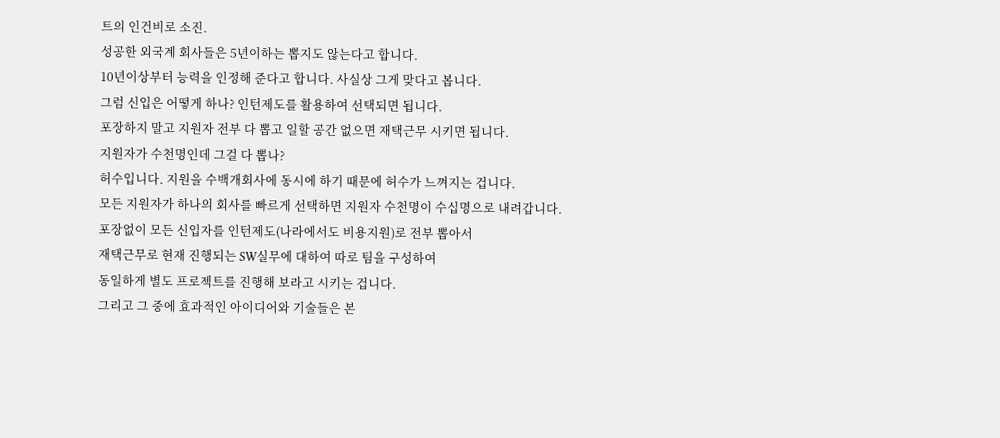트의 인건비로 소진.
성공한 외국계 회사들은 5년이하는 뽑지도 않는다고 합니다.
10년이상부터 능력을 인정해 준다고 합니다. 사실상 그게 맞다고 봅니다.
그럼 신입은 어떻게 하나? 인턴제도를 활용하여 선택되면 됩니다.
포장하지 말고 지원자 전부 다 뽑고 일할 공간 없으면 재택근무 시키면 됩니다.
지원자가 수천명인데 그걸 다 뽑나?
허수입니다. 지원을 수백개회사에 동시에 하기 때문에 허수가 느껴지는 겁니다.
모든 지원자가 하나의 회사를 빠르게 선택하면 지원자 수천명이 수십명으로 내려갑니다.
포장없이 모든 신입자를 인턴제도(나라에서도 비용지원)로 전부 뽑아서
재택근무로 현재 진행되는 SW실무에 대하여 따로 팀을 구성하여
동일하게 별도 프로젝트를 진행해 보라고 시키는 겁니다.
그리고 그 중에 효과적인 아이디어와 기술들은 본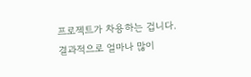프로젝트가 차용하는 겁니다.
결과적으로 얼마나 많이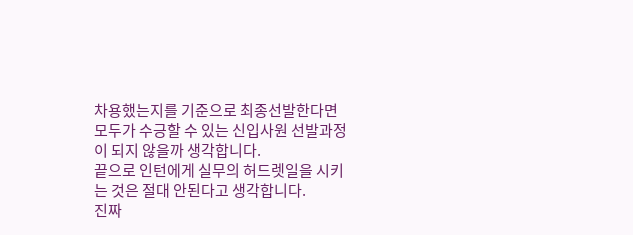차용했는지를 기준으로 최종선발한다면
모두가 수긍할 수 있는 신입사원 선발과정이 되지 않을까 생각합니다.
끝으로 인턴에게 실무의 허드렛일을 시키는 것은 절대 안된다고 생각합니다.
진짜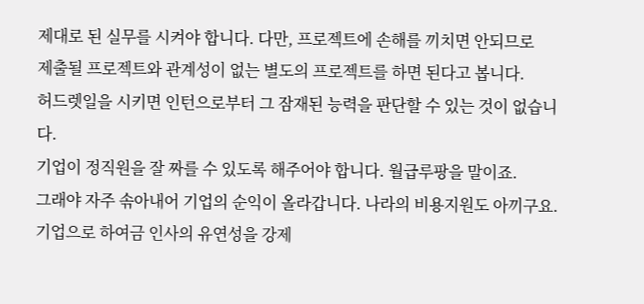제대로 된 실무를 시켜야 합니다. 다만, 프로젝트에 손해를 끼치면 안되므로
제출될 프로젝트와 관계성이 없는 별도의 프로젝트를 하면 된다고 봅니다.
허드렛일을 시키면 인턴으로부터 그 잠재된 능력을 판단할 수 있는 것이 없습니다.
기업이 정직원을 잘 짜를 수 있도록 해주어야 합니다. 월급루팡을 말이죠.
그래야 자주 솎아내어 기업의 순익이 올라갑니다. 나라의 비용지원도 아끼구요.
기업으로 하여금 인사의 유연성을 강제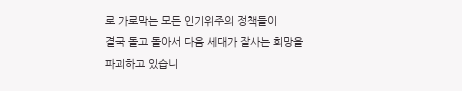로 가로막는 모든 인기위주의 정책들이
결국 돌고 돌아서 다음 세대가 잘사는 희망을 파괴하고 있습니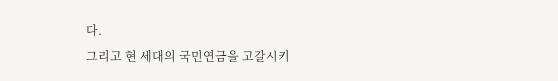다.
그리고 현 세대의 국민연금을 고갈시키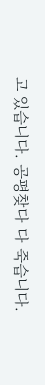고 있습니다. 공평찾다 다 죽습니다.